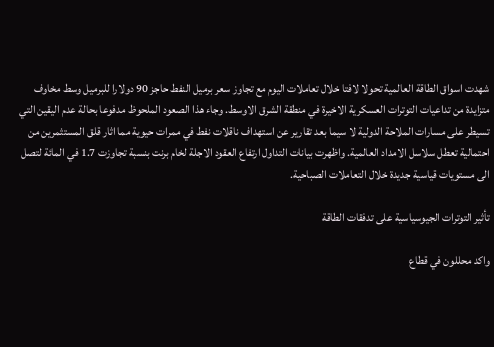شهدت اسواق الطاقة العالمية تحولا لافتا خلال تعاملات اليوم مع تجاوز سعر برميل النفط حاجز 90 دولارا للبرميل وسط مخاوف متزايدة من تداعيات التوترات العسكرية الاخيرة في منطقة الشرق الاوسط. وجاء هذا الصعود الملحوظ مدفوعا بحالة عدم اليقين التي تسيطر على مسارات الملاحة الدولية لا سيما بعد تقارير عن استهداف ناقلات نفط في ممرات حيوية مما اثار قلق المستثمرين من احتمالية تعطل سلاسل الامداد العالمية. واظهرت بيانات التداول ارتفاع العقود الاجلة لخام برنت بنسبة تجاوزت 1.7 في المائة لتصل الى مستويات قياسية جديدة خلال التعاملات الصباحية.

تأثير التوترات الجيوسياسية على تدفقات الطاقة

واكد محللون في قطاع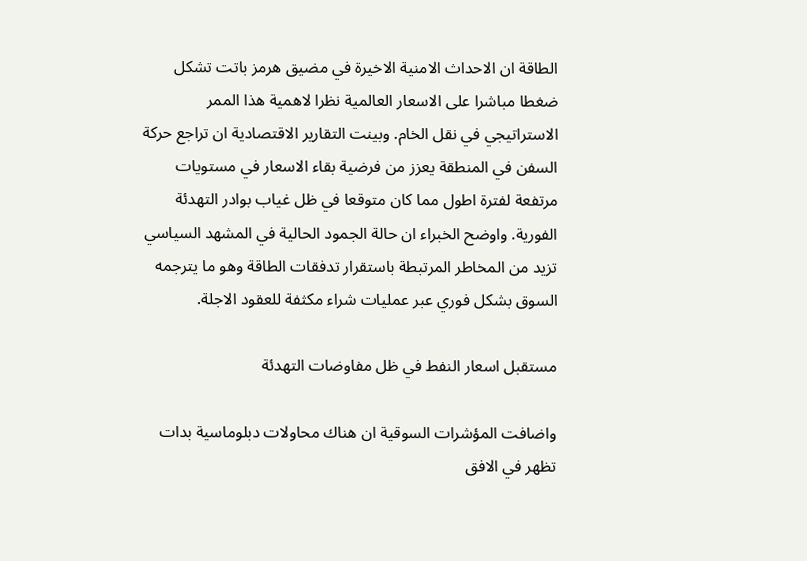الطاقة ان الاحداث الامنية الاخيرة في مضيق هرمز باتت تشكل ضغطا مباشرا على الاسعار العالمية نظرا لاهمية هذا الممر الاستراتيجي في نقل الخام. وبينت التقارير الاقتصادية ان تراجع حركة السفن في المنطقة يعزز من فرضية بقاء الاسعار في مستويات مرتفعة لفترة اطول مما كان متوقعا في ظل غياب بوادر التهدئة الفورية. واوضح الخبراء ان حالة الجمود الحالية في المشهد السياسي تزيد من المخاطر المرتبطة باستقرار تدفقات الطاقة وهو ما يترجمه السوق بشكل فوري عبر عمليات شراء مكثفة للعقود الاجلة.

مستقبل اسعار النفط في ظل مفاوضات التهدئة

واضافت المؤشرات السوقية ان هناك محاولات دبلوماسية بدات تظهر في الافق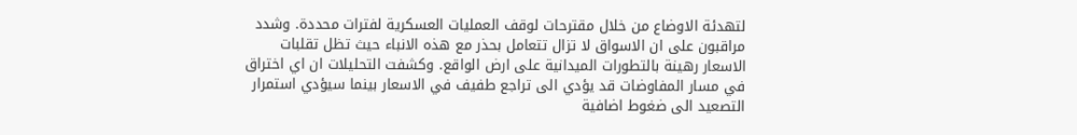لتهدئة الاوضاع من خلال مقترحات لوقف العمليات العسكرية لفترات محددة. وشدد مراقبون على ان الاسواق لا تزال تتعامل بحذر مع هذه الانباء حيث تظل تقلبات الاسعار رهينة بالتطورات الميدانية على ارض الواقع. وكشفت التحليلات ان اي اختراق في مسار المفاوضات قد يؤدي الى تراجع طفيف في الاسعار بينما سيؤدي استمرار التصعيد الى ضغوط اضافية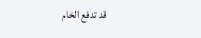قد تدفع الخام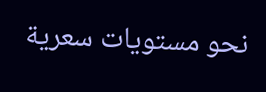نحو مستويات سعرية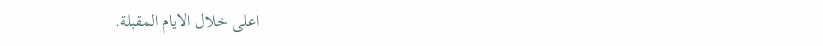اعلى خلال الايام المقبلة.